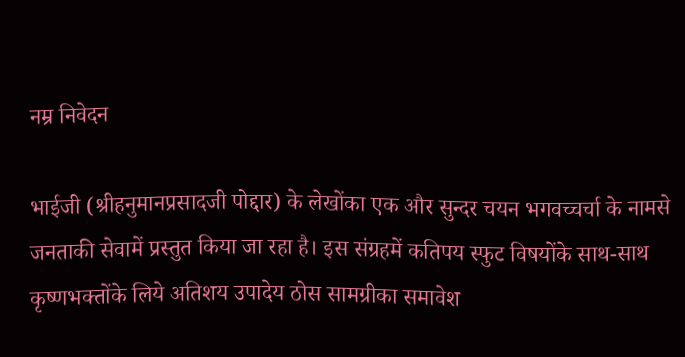नम्र निवेदन

भाईजी (श्रीहनुमानप्रसादजी पोद्दार) के लेखोंका एक और सुन्दर चयन भगवच्चर्चा के नामसे जनताकी सेवामें प्रस्तुत किया जा रहा है। इस संग्रहमें कतिपय स्फुट विषयोंके साथ-साथ कृष्णभक्तोंके लिये अतिशय उपादेय ठोस सामग्रीका समावेश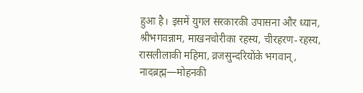हुआ है। इसमें युगल सरकारकी उपासना और ध्यान, श्रीभगवन्नाम, माखनचोरीका रहस्य, चीरहरण-रहस्य, रासलीलाकी महिमा, व्रजसुन्दरियोंके भगवान् , नादब्रह्म—मोहनकी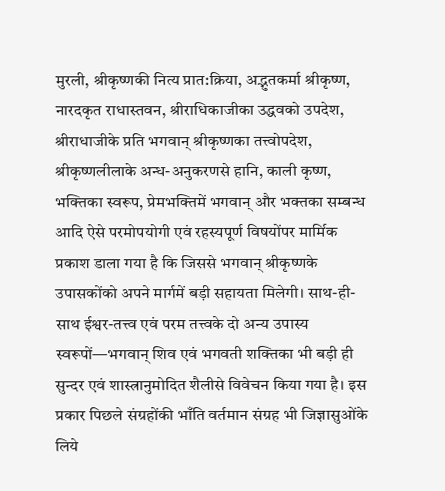मुरली, श्रीकृष्णकी नित्य प्रात:क्रिया, अद्भुतकर्मा श्रीकृष्ण, नारदकृत राधास्तवन, श्रीराधिकाजीका उद्धवको उपदेश, श्रीराधाजीके प्रति भगवान् श्रीकृष्णका तत्त्वोपदेश, श्रीकृष्णलीलाके अन्ध-अनुकरणसे हानि, काली कृष्ण, भक्तिका स्वरूप, प्रेमभक्तिमें भगवान् और भक्तका सम्बन्ध आदि ऐसे परमोपयोगी एवं रहस्यपूर्ण विषयोंपर मार्मिक प्रकाश डाला गया है कि जिससे भगवान् श्रीकृष्णके उपासकोंको अपने मार्गमें बड़ी सहायता मिलेगी। साथ-ही-साथ ईश्वर-तत्त्व एवं परम तत्त्वके दो अन्य उपास्य स्वरूपों—भगवान् शिव एवं भगवती शक्तिका भी बड़ी ही सुन्दर एवं शास्त्रानुमोदित शैलीसे विवेचन किया गया है। इस प्रकार पिछले संग्रहोंकी भाँति वर्तमान संग्रह भी जिज्ञासुओंके लिये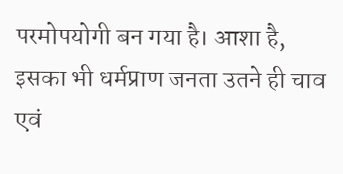परमोपयोगी बन गया है। आशा है, इसका भी धर्मप्राण जनता उतने ही चाव एवं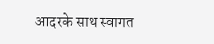आदरके साथ स्वागत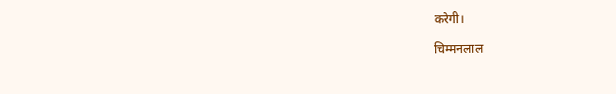करेगी।

चिम्मनलाल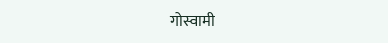गोस्वामी